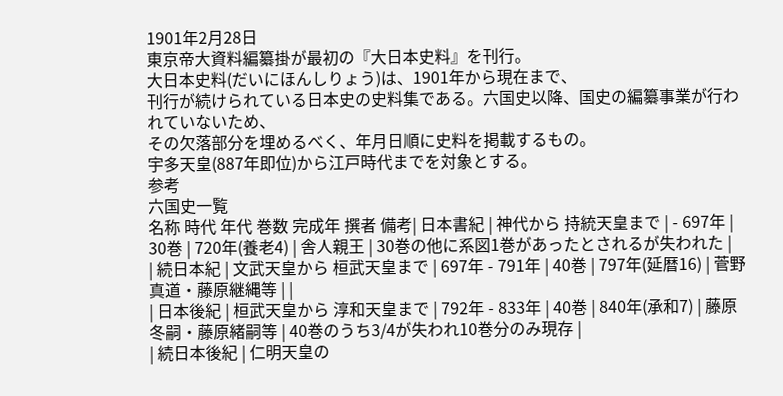1901年2月28日
東京帝大資料編纂掛が最初の『大日本史料』を刊行。
大日本史料(だいにほんしりょう)は、1901年から現在まで、
刊行が続けられている日本史の史料集である。六国史以降、国史の編纂事業が行われていないため、
その欠落部分を埋めるべく、年月日順に史料を掲載するもの。
宇多天皇(887年即位)から江戸時代までを対象とする。
参考
六国史一覧
名称 時代 年代 巻数 完成年 撰者 備考| 日本書紀 | 神代から 持統天皇まで | - 697年 | 30巻 | 720年(養老4) | 舎人親王 | 30巻の他に系図1巻があったとされるが失われた |
| 続日本紀 | 文武天皇から 桓武天皇まで | 697年 - 791年 | 40巻 | 797年(延暦16) | 菅野真道・藤原継縄等 | |
| 日本後紀 | 桓武天皇から 淳和天皇まで | 792年 - 833年 | 40巻 | 840年(承和7) | 藤原冬嗣・藤原緒嗣等 | 40巻のうち3/4が失われ10巻分のみ現存 |
| 続日本後紀 | 仁明天皇の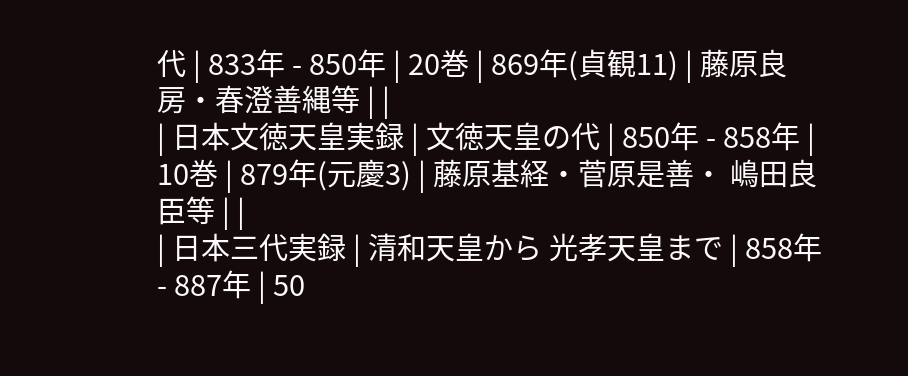代 | 833年 - 850年 | 20巻 | 869年(貞観11) | 藤原良房・春澄善縄等 | |
| 日本文徳天皇実録 | 文徳天皇の代 | 850年 - 858年 | 10巻 | 879年(元慶3) | 藤原基経・菅原是善・ 嶋田良臣等 | |
| 日本三代実録 | 清和天皇から 光孝天皇まで | 858年 - 887年 | 50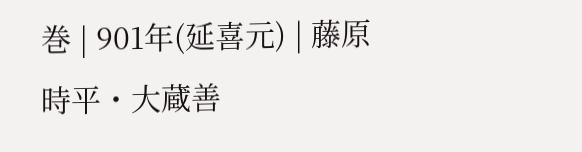巻 | 901年(延喜元) | 藤原時平・大蔵善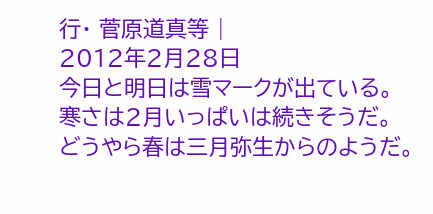行・ 菅原道真等 |
2012年2月28日
今日と明日は雪マークが出ている。
寒さは2月いっぱいは続きそうだ。
どうやら春は三月弥生からのようだ。